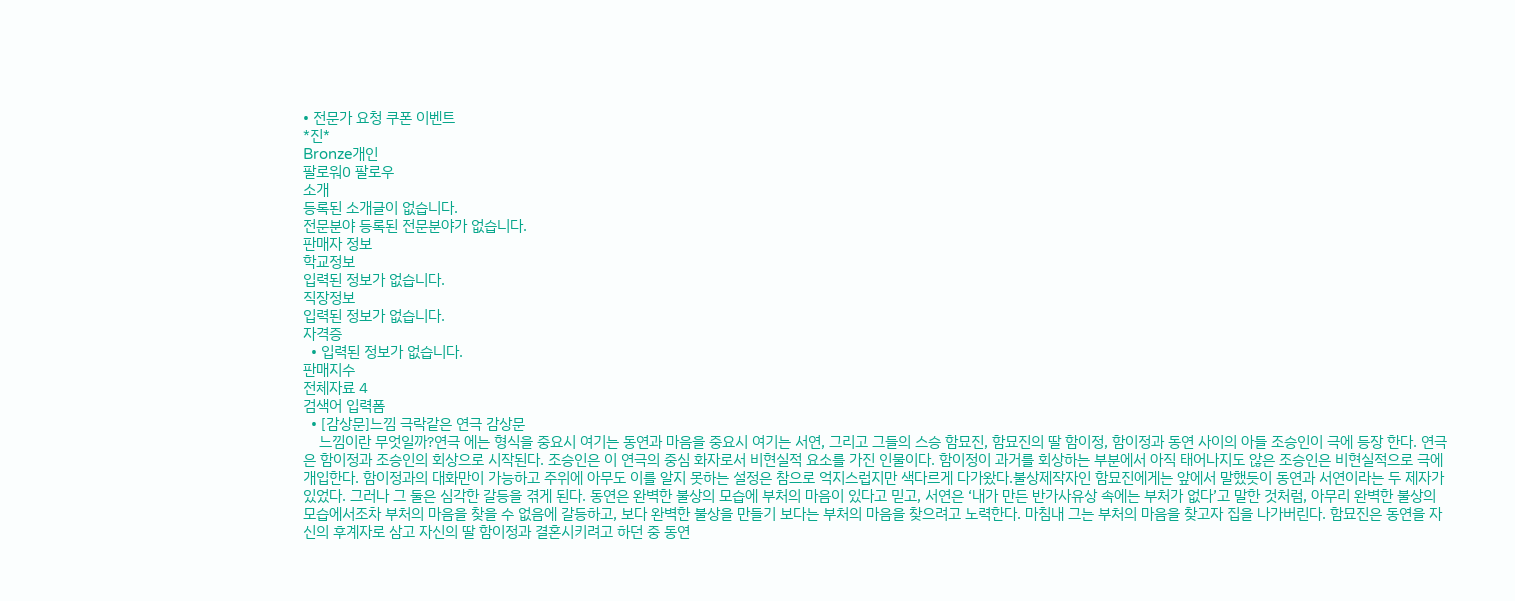• 전문가 요청 쿠폰 이벤트
*진*
Bronze개인
팔로워0 팔로우
소개
등록된 소개글이 없습니다.
전문분야 등록된 전문분야가 없습니다.
판매자 정보
학교정보
입력된 정보가 없습니다.
직장정보
입력된 정보가 없습니다.
자격증
  • 입력된 정보가 없습니다.
판매지수
전체자료 4
검색어 입력폼
  • [감상문]느낌 극락같은 연극 감상문
    느낌이란 무엇일까?연극 에는 형식을 중요시 여기는 동연과 마음을 중요시 여기는 서연, 그리고 그들의 스승 함묘진, 함묘진의 딸 함이정, 함이정과 동연 사이의 아들 조승인이 극에 등장 한다. 연극은 함이정과 조승인의 회상으로 시작된다. 조승인은 이 연극의 중심 화자로서 비현실적 요소를 가진 인물이다. 함이정이 과거를 회상하는 부분에서 아직 태어나지도 않은 조승인은 비현실적으로 극에 개입한다. 함이정과의 대화만이 가능하고 주위에 아무도 이를 알지 못하는 설정은 참으로 억지스럽지만 색다르게 다가왔다.불상제작자인 함묘진에게는 앞에서 말했듯이 동연과 서연이라는 두 제자가 있었다. 그러나 그 둘은 심각한 갈등을 겪게 된다. 동연은 완벽한 불상의 모습에 부처의 마음이 있다고 믿고, 서연은 ‘내가 만든 반가사유상 속에는 부처가 없다’고 말한 것처럼, 아무리 완벽한 불상의 모습에서조차 부처의 마음을 찾을 수 없음에 갈등하고, 보다 완벽한 불상을 만들기 보다는 부처의 마음을 찾으려고 노력한다. 마침내 그는 부처의 마음을 찾고자 집을 나가버린다. 함묘진은 동연을 자신의 후계자로 삼고 자신의 딸 함이정과 결혼시키려고 하던 중 동연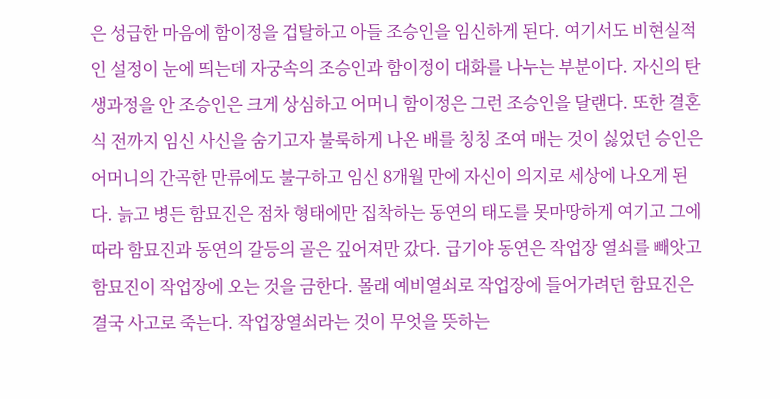은 성급한 마음에 함이정을 겁탈하고 아들 조승인을 임신하게 된다. 여기서도 비현실적인 설정이 눈에 띄는데 자궁속의 조승인과 함이정이 대화를 나누는 부분이다. 자신의 탄생과정을 안 조승인은 크게 상심하고 어머니 함이정은 그런 조승인을 달랜다. 또한 결혼식 전까지 임신 사신을 숨기고자 불룩하게 나온 배를 칭칭 조여 매는 것이 싫었던 승인은 어머니의 간곡한 만류에도 불구하고 임신 8개월 만에 자신이 의지로 세상에 나오게 된다. 늙고 병든 함묘진은 점차 형태에만 집착하는 동연의 태도를 못마땅하게 여기고 그에 따라 함묘진과 동연의 갈등의 골은 깊어져만 갔다. 급기야 동연은 작업장 열쇠를 빼앗고 함묘진이 작업장에 오는 것을 금한다. 몰래 예비열쇠로 작업장에 들어가려던 함묘진은 결국 사고로 죽는다. 작업장열쇠라는 것이 무엇을 뜻하는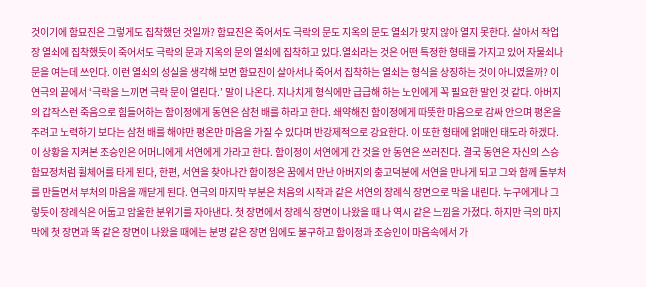것이기에 함묘진은 그렇게도 집착했던 것일까? 함묘진은 죽어서도 극락의 문도 지옥의 문도 열쇠가 맞지 않아 열지 못한다. 살아서 작업장 열쇠에 집착했듯이 죽어서도 극락의 문과 지옥의 문의 열쇠에 집착하고 있다.열쇠라는 것은 어떤 특정한 형태를 가지고 있어 자물쇠나 문을 여는데 쓰인다. 이런 열쇠의 성실을 생각해 보면 함묘진이 살아서나 죽어서 집착하는 열쇠는 형식을 상징하는 것이 아니였을까? 이 연극의 끝에서 ‘극락을 느끼면 극락 문이 열린다.’ 말이 나온다. 지나치게 형식에만 급급해 하는 노인에게 꼭 필요한 말인 것 같다. 아버지의 갑작스런 죽음으로 힘들어하는 함이정에게 동연은 삼천 배를 하라고 한다. 쇄약해진 함이정에게 따뜻한 마음으로 감싸 안으며 평온을 주려고 노력하기 보다는 삼천 배를 해야만 평온만 마음을 가질 수 있다며 반강제적으로 강요한다. 이 또한 형태에 얽매인 태도라 하겠다. 이 상황을 지켜본 조승인은 어머니에게 서연에게 가라고 한다. 함이정이 서연에게 간 것을 안 동연은 쓰러진다. 결국 동연은 자신의 스승 함묘정처럼 휠체어를 타게 된다, 한편, 서연을 찾아나간 함이정은 꿈에서 만난 아버지의 충고덕분에 서연을 만나게 되고 그와 함께 돌부처를 만들면서 부처의 마음을 깨닫게 된다. 연극의 마지막 부분은 처음의 시작과 같은 서연의 장례식 장면으로 막을 내린다. 누구에게나 그렇듯이 장례식은 어둡고 암울한 분위기를 자아낸다. 첫 장면에서 장례식 장면이 나왔을 때 나 역시 같은 느낌을 가졌다. 하지만 극의 마지막에 첫 장면과 똑 같은 장면이 나왔을 때에는 분명 같은 장면 임에도 불구하고 함이정과 조승인이 마음속에서 가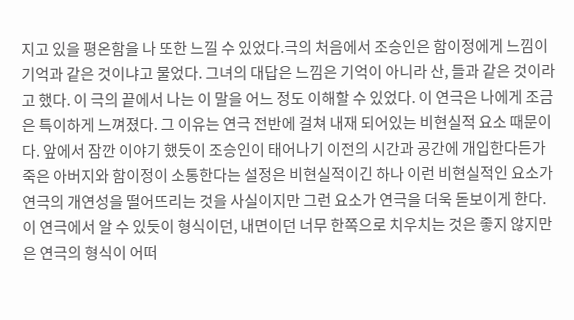지고 있을 평온함을 나 또한 느낄 수 있었다.극의 처음에서 조승인은 함이정에게 느낌이 기억과 같은 것이냐고 물었다. 그녀의 대답은 느낌은 기억이 아니라 산, 들과 같은 것이라고 했다. 이 극의 끝에서 나는 이 말을 어느 정도 이해할 수 있었다. 이 연극은 나에게 조금은 특이하게 느껴졌다. 그 이유는 연극 전반에 걸쳐 내재 되어있는 비현실적 요소 때문이다. 앞에서 잠깐 이야기 했듯이 조승인이 태어나기 이전의 시간과 공간에 개입한다든가 죽은 아버지와 함이정이 소통한다는 설정은 비현실적이긴 하나 이런 비현실적인 요소가 연극의 개연성을 떨어뜨리는 것을 사실이지만 그런 요소가 연극을 더욱 돋보이게 한다. 이 연극에서 알 수 있듯이 형식이던, 내면이던 너무 한쪽으로 치우치는 것은 좋지 않지만은 연극의 형식이 어떠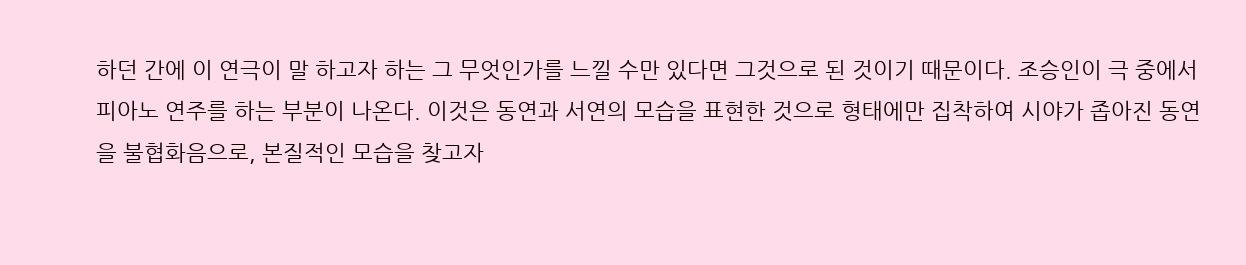하던 간에 이 연극이 말 하고자 하는 그 무엇인가를 느낄 수만 있다면 그것으로 된 것이기 때문이다. 조승인이 극 중에서 피아노 연주를 하는 부분이 나온다. 이것은 동연과 서연의 모습을 표현한 것으로 형태에만 집착하여 시야가 좁아진 동연을 불협화음으로, 본질적인 모습을 찾고자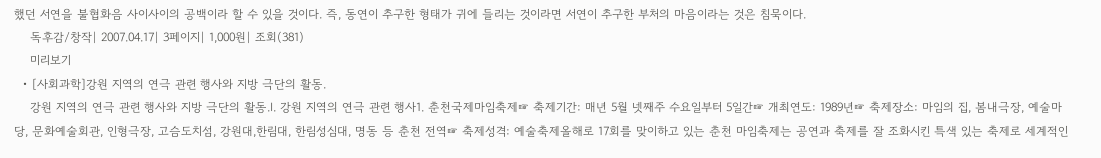했던 서연을 불협화음 사이사이의 공백이라 할 수 있을 것이다. 즉, 동연이 추구한 형태가 귀에 들리는 것이라면 서연이 추구한 부처의 마음이라는 것은 침묵이다.
    독후감/창작| 2007.04.17| 3페이지| 1,000원| 조회(381)
    미리보기
  • [사회과학]강원 지역의 연극 관련 행사와 지방 극단의 활동.
    강원 지역의 연극 관련 행사와 지방 극단의 활동.Ⅰ. 강원 지역의 연극 관련 행사1. 춘천국제마임축제☞ 축제기간: 매년 5월 넷째주 수요일부터 5일간☞ 개최연도: 1989년☞ 축제장소: 마임의 집, 봄내극장, 예술마당, 문화예술회관, 인형극장, 고슴도치섬, 강원대,한림대, 한림성심대, 명동 등 춘천 전역☞ 축제성격: 예술축제올해로 17회를 맞이하고 있는 춘천 마임축제는 공연과 축제를 잘 조화시킨 특색 있는 축제로 세계적인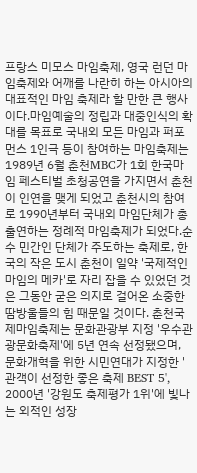프랑스 미모스 마임축제, 영국 런던 마임축제와 어깨를 나란히 하는 아시아의 대표적인 마임 축제라 할 만한 큰 행사이다.마임예술의 정립과 대중인식의 확대를 목표로 국내외 모든 마임과 퍼포먼스 1인극 등이 참여하는 마임축제는 1989년 6월 춘천MBC가 1회 한국마임 페스티벌 초청공연을 가지면서 춘천이 인연을 맺게 되었고 춘천시의 참여로 1990년부터 국내외 마임단체가 총 출연하는 정례적 마임축제가 되었다.순수 민간인 단체가 주도하는 축제로, 한국의 작은 도시 춘천이 일약 '국제적인 마임의 메카'로 자리 잡을 수 있었던 것은 그동안 굳은 의지로 걸어온 소중한 땀방울들의 힘 때문일 것이다. 춘천국제마임축제는 문화관광부 지정 '우수관광문화축제'에 5년 연속 선정됐으며, 문화개혁을 위한 시민연대가 지정한 '관객이 선정한 좋은 축제 BEST 5', 2000년 '강원도 축제평가 1위'에 빛나는 외적인 성장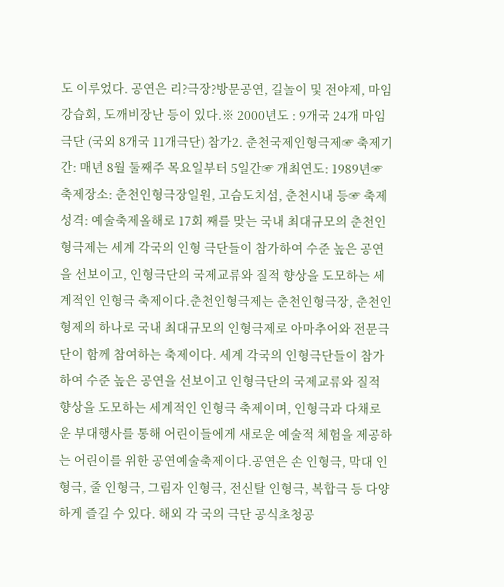도 이루었다. 공연은 리?극장?방문공연, 길놀이 및 전야제, 마임강습회, 도깨비장난 등이 있다.※ 2000년도 : 9개국 24개 마임극단 (국외 8개국 11개극단) 참가2. 춘천국제인형극제☞ 축제기간: 매년 8월 둘째주 목요일부터 5일간☞ 개최연도: 1989년☞ 축제장소: 춘천인형극장일원, 고슴도치섬, 춘천시내 등☞ 축제성격: 예술축제올해로 17회 째를 맞는 국내 최대규모의 춘천인형극제는 세계 각국의 인형 극단들이 참가하여 수준 높은 공연을 선보이고, 인형극단의 국제교류와 질적 향상을 도모하는 세계적인 인형극 축제이다.춘천인형극제는 춘천인형극장, 춘천인형제의 하나로 국내 최대규모의 인형극제로 아마추어와 전문극단이 함께 참여하는 축제이다. 세계 각국의 인형극단들이 참가하여 수준 높은 공연을 선보이고 인형극단의 국제교류와 질적 향상을 도모하는 세계적인 인형극 축제이며, 인형극과 다채로운 부대행사를 통해 어린이들에게 새로운 예술적 체험을 제공하는 어린이를 위한 공연예술축제이다.공연은 손 인형극, 막대 인형극, 줄 인형극, 그림자 인형극, 전신탈 인형극, 복합극 등 다양하게 즐길 수 있다. 해외 각 국의 극단 공식초청공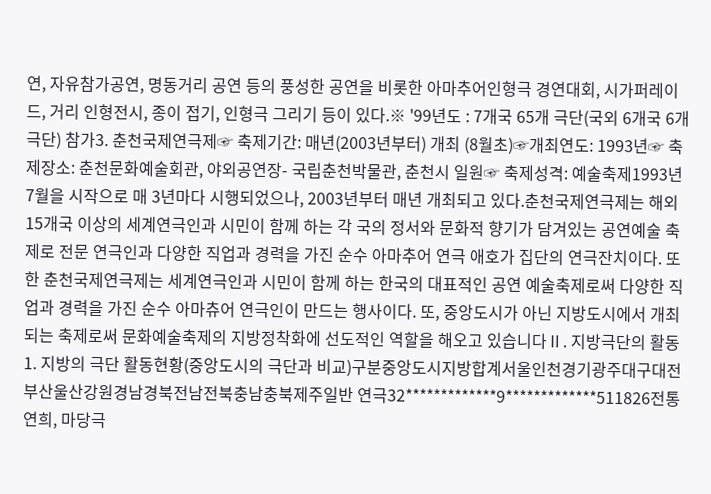연, 자유참가공연, 명동거리 공연 등의 풍성한 공연을 비롯한 아마추어인형극 경연대회, 시가퍼레이드, 거리 인형전시, 종이 접기, 인형극 그리기 등이 있다.※ '99년도 : 7개국 65개 극단(국외 6개국 6개극단) 참가3. 춘천국제연극제☞ 축제기간: 매년(2003년부터) 개최 (8월초)☞개최연도: 1993년☞ 축제장소: 춘천문화예술회관, 야외공연장- 국립춘천박물관, 춘천시 일원☞ 축제성격: 예술축제1993년 7월을 시작으로 매 3년마다 시행되었으나, 2003년부터 매년 개최되고 있다.춘천국제연극제는 해외 15개국 이상의 세계연극인과 시민이 함께 하는 각 국의 정서와 문화적 향기가 담겨있는 공연예술 축제로 전문 연극인과 다양한 직업과 경력을 가진 순수 아마추어 연극 애호가 집단의 연극잔치이다. 또한 춘천국제연극제는 세계연극인과 시민이 함께 하는 한국의 대표적인 공연 예술축제로써 다양한 직업과 경력을 가진 순수 아마츄어 연극인이 만드는 행사이다. 또, 중앙도시가 아닌 지방도시에서 개최되는 축제로써 문화예술축제의 지방정착화에 선도적인 역할을 해오고 있습니다Ⅱ. 지방극단의 활동1. 지방의 극단 활동현황(중앙도시의 극단과 비교)구분중앙도시지방합계서울인천경기광주대구대전부산울산강원경남경북전남전북충남충북제주일반 연극32*************9*************511826전통 연희, 마당극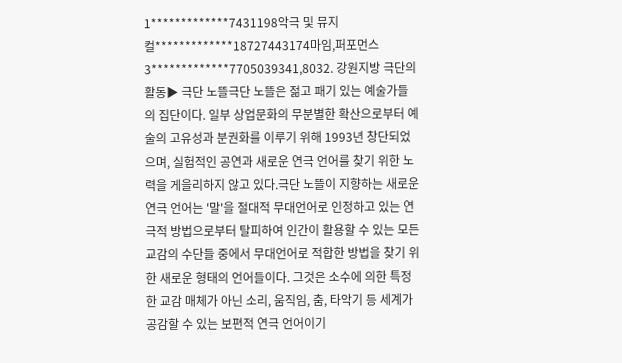1*************7431198악극 및 뮤지컬*************18727443174마임,퍼포먼스3*************7705039341,8032. 강원지방 극단의 활동▶ 극단 노뜰극단 노뜰은 젊고 패기 있는 예술가들의 집단이다. 일부 상업문화의 무분별한 확산으로부터 예술의 고유성과 분권화를 이루기 위해 1993년 창단되었으며, 실험적인 공연과 새로운 연극 언어를 찾기 위한 노력을 게을리하지 않고 있다.극단 노뜰이 지향하는 새로운 연극 언어는 '말'을 절대적 무대언어로 인정하고 있는 연극적 방법으로부터 탈피하여 인간이 활용할 수 있는 모든 교감의 수단들 중에서 무대언어로 적합한 방법을 찾기 위한 새로운 형태의 언어들이다. 그것은 소수에 의한 특정한 교감 매체가 아닌 소리, 움직임, 춤, 타악기 등 세계가 공감할 수 있는 보편적 연극 언어이기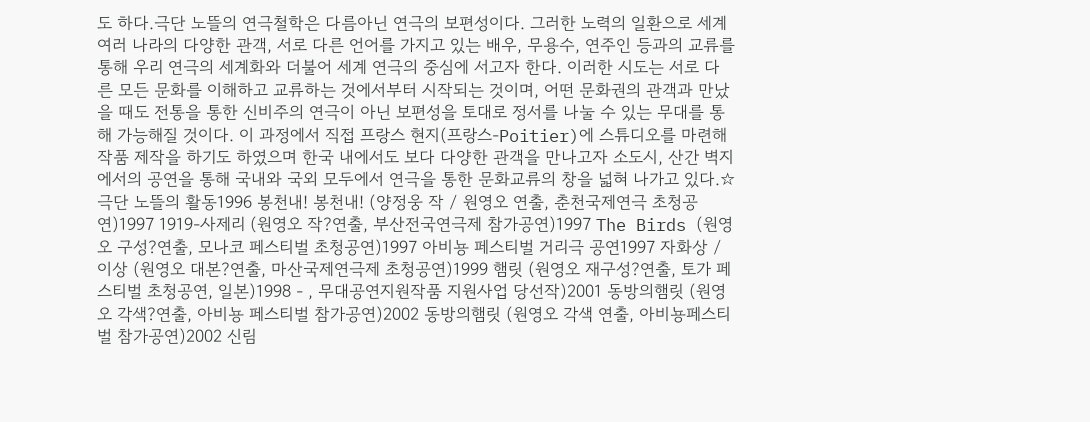도 하다.극단 노뜰의 연극철학은 다름아닌 연극의 보편성이다. 그러한 노력의 일환으로 세계 여러 나라의 다양한 관객, 서로 다른 언어를 가지고 있는 배우, 무용수, 연주인 등과의 교류를 통해 우리 연극의 세계화와 더불어 세계 연극의 중심에 서고자 한다. 이러한 시도는 서로 다른 모든 문화를 이해하고 교류하는 것에서부터 시작되는 것이며, 어떤 문화권의 관객과 만났을 때도 전통을 통한 신비주의 연극이 아닌 보편성을 토대로 정서를 나눌 수 있는 무대를 통해 가능해질 것이다. 이 과정에서 직접 프랑스 현지(프랑스-Poitier)에 스튜디오를 마련해 작품 제작을 하기도 하였으며 한국 내에서도 보다 다양한 관객을 만나고자 소도시, 산간 벽지에서의 공연을 통해 국내와 국외 모두에서 연극을 통한 문화교류의 창을 넓혀 나가고 있다.☆ 극단 노뜰의 활동1996 봉천내! 봉천내! (양정웅 작 / 원영오 연출, 춘천국제연극 초청공연)1997 1919-사제리 (원영오 작?연출, 부산전국연극제 참가공연)1997 The Birds (원영오 구성?연출, 모나코 페스티벌 초청공연)1997 아비뇽 페스티벌 거리극 공연1997 자화상 / 이상 (원영오 대본?연출, 마산국제연극제 초청공연)1999 햄릿 (원영오 재구성?연출, 토가 페스티벌 초청공연, 일본)1998 - , 무대공연지원작품 지원사업 당선작)2001 동방의햄릿 (원영오 각색?연출, 아비뇽 페스티벌 참가공연)2002 동방의햄릿 (원영오 각색 연출, 아비뇽페스티벌 참가공연)2002 신림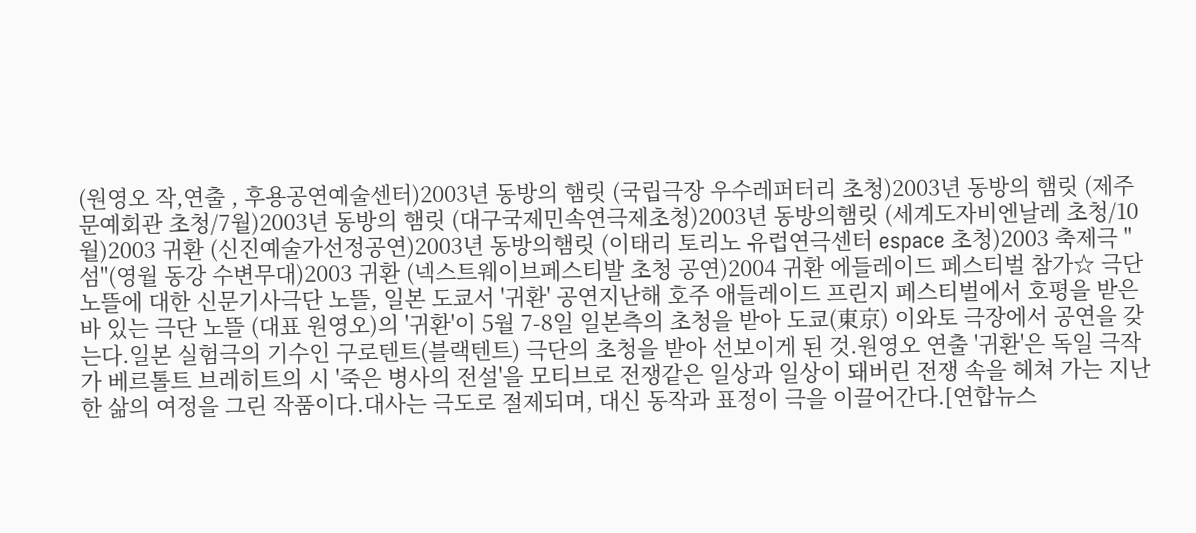(원영오 작,연출 , 후용공연예술센터)2003년 동방의 햄릿 (국립극장 우수레퍼터리 초청)2003년 동방의 햄릿 (제주 문예회관 초청/7월)2003년 동방의 햄릿 (대구국제민속연극제초청)2003년 동방의햄릿 (세계도자비엔날레 초청/10월)2003 귀환 (신진예술가선정공연)2003년 동방의햄릿 (이태리 토리노 유럽연극센터 espace 초청)2003 축제극 "섬"(영월 동강 수변무대)2003 귀환 (넥스트웨이브페스티발 초청 공연)2004 귀환 에들레이드 페스티벌 참가☆ 극단 노뜰에 대한 신문기사극단 노뜰, 일본 도쿄서 '귀환' 공연지난해 호주 애들레이드 프린지 페스티벌에서 호평을 받은 바 있는 극단 노뜰 (대표 원영오)의 '귀환'이 5월 7-8일 일본측의 초청을 받아 도쿄(東京) 이와토 극장에서 공연을 갖는다.일본 실험극의 기수인 구로텐트(블랙텐트) 극단의 초청을 받아 선보이게 된 것.원영오 연출 '귀환'은 독일 극작가 베르톨트 브레히트의 시 '죽은 병사의 전설'을 모티브로 전쟁같은 일상과 일상이 돼버린 전쟁 속을 헤쳐 가는 지난한 삶의 여정을 그린 작품이다.대사는 극도로 절제되며, 대신 동작과 표정이 극을 이끌어간다.[연합뉴스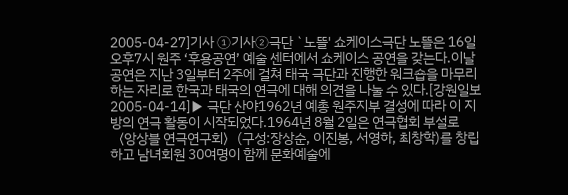2005-04-27]기사 ①기사②극단 `노뜰' 쇼케이스극단 노뜰은 16일 오후7시 원주 ‘후용공연’ 예술 센터에서 쇼케이스 공연을 갖는다.이날 공연은 지난 3일부터 2주에 걸쳐 태국 극단과 진행한 워크숍을 마무리하는 자리로 한국과 태국의 연극에 대해 의견을 나눌 수 있다.[강원일보 2005-04-14]▶ 극단 산야1962년 예총 원주지부 결성에 따라 이 지방의 연극 활동이 시작되었다.1964년 8월 2일은 연극협회 부설로 〈앙상블 연극연구회〉(구성:장상순, 이진봉, 서영하, 최창학)를 창립하고 남녀회원 30여명이 함께 문화예술에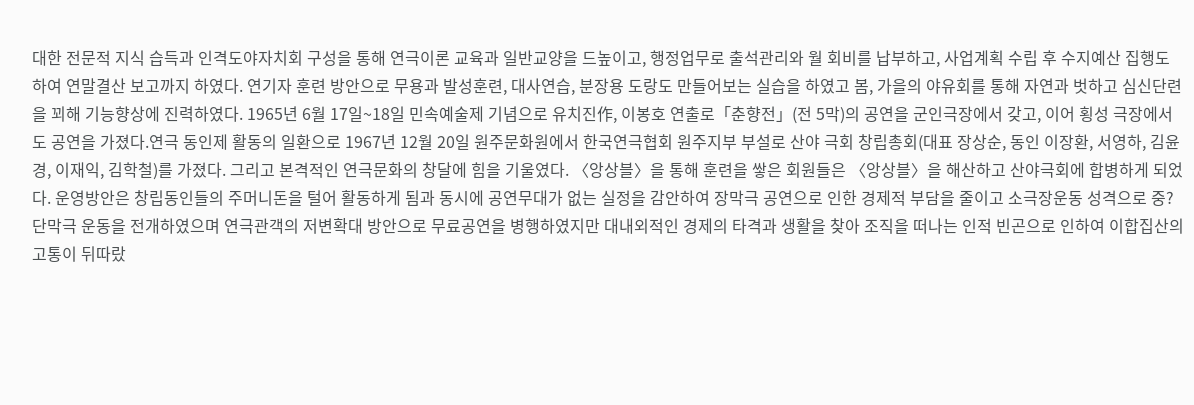대한 전문적 지식 습득과 인격도야자치회 구성을 통해 연극이론 교육과 일반교양을 드높이고, 행정업무로 출석관리와 월 회비를 납부하고, 사업계획 수립 후 수지예산 집행도 하여 연말결산 보고까지 하였다. 연기자 훈련 방안으로 무용과 발성훈련, 대사연습, 분장용 도랑도 만들어보는 실습을 하였고 봄, 가을의 야유회를 통해 자연과 벗하고 심신단련을 꾀해 기능향상에 진력하였다. 1965년 6월 17일~18일 민속예술제 기념으로 유치진作, 이봉호 연출로「춘향전」(전 5막)의 공연을 군인극장에서 갖고, 이어 횡성 극장에서도 공연을 가졌다.연극 동인제 활동의 일환으로 1967년 12월 20일 원주문화원에서 한국연극협회 원주지부 부설로 산야 극회 창립총회(대표 장상순, 동인 이장환, 서영하, 김윤경, 이재익, 김학철)를 가졌다. 그리고 본격적인 연극문화의 창달에 힘을 기울였다. 〈앙상블〉을 통해 훈련을 쌓은 회원들은 〈앙상블〉을 해산하고 산야극회에 합병하게 되었다. 운영방안은 창립동인들의 주머니돈을 털어 활동하게 됨과 동시에 공연무대가 없는 실정을 감안하여 장막극 공연으로 인한 경제적 부담을 줄이고 소극장운동 성격으로 중?단막극 운동을 전개하였으며 연극관객의 저변확대 방안으로 무료공연을 병행하였지만 대내외적인 경제의 타격과 생활을 찾아 조직을 떠나는 인적 빈곤으로 인하여 이합집산의 고통이 뒤따랐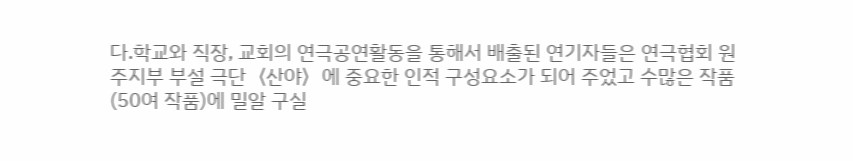다.학교와 직장, 교회의 연극공연활동을 통해서 배출된 연기자들은 연극협회 원주지부 부설 극단〈산야〉에 중요한 인적 구성요소가 되어 주었고 수많은 작품(50여 작품)에 밀알 구실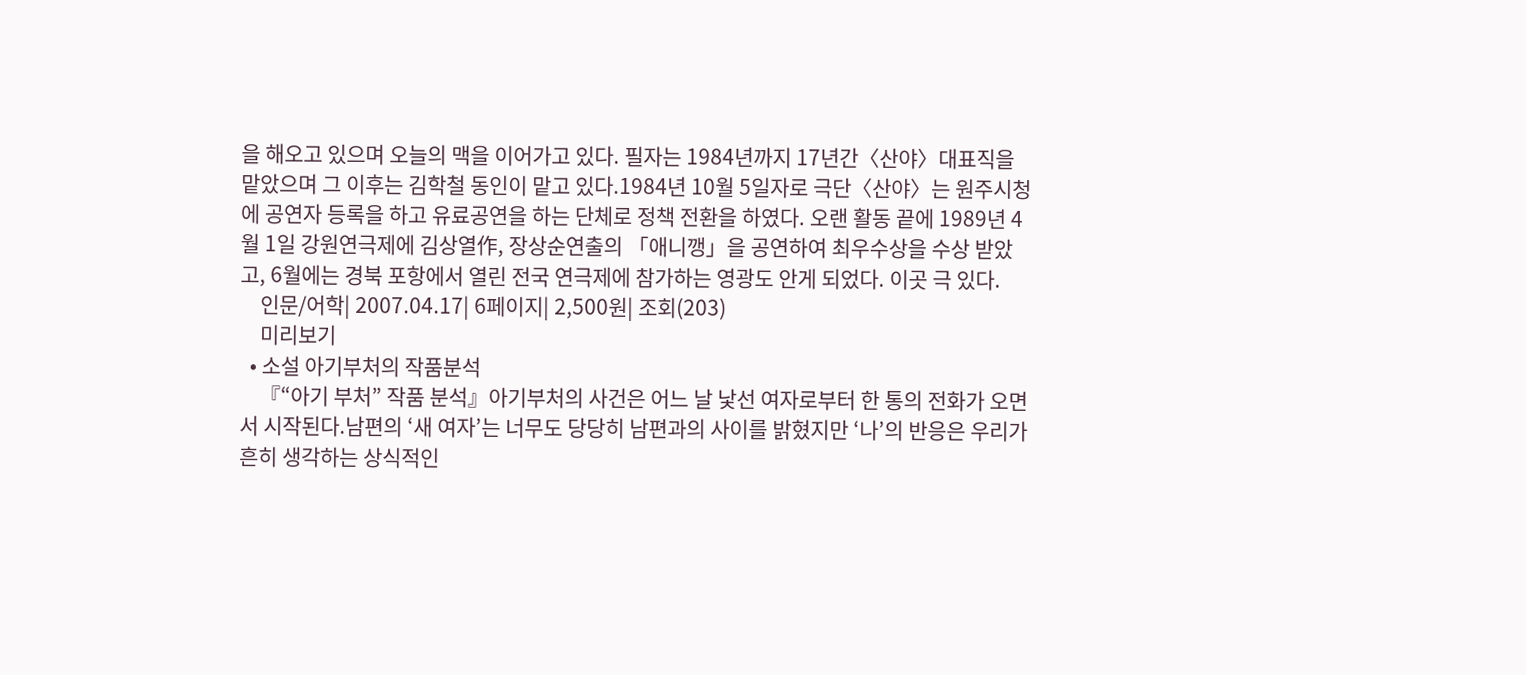을 해오고 있으며 오늘의 맥을 이어가고 있다. 필자는 1984년까지 17년간〈산야〉대표직을 맡았으며 그 이후는 김학철 동인이 맡고 있다.1984년 10월 5일자로 극단〈산야〉는 원주시청에 공연자 등록을 하고 유료공연을 하는 단체로 정책 전환을 하였다. 오랜 활동 끝에 1989년 4월 1일 강원연극제에 김상열作, 장상순연출의 「애니깽」을 공연하여 최우수상을 수상 받았고, 6월에는 경북 포항에서 열린 전국 연극제에 참가하는 영광도 안게 되었다. 이곳 극 있다.
    인문/어학| 2007.04.17| 6페이지| 2,500원| 조회(203)
    미리보기
  • 소설 아기부처의 작품분석
    『“아기 부처” 작품 분석』아기부처의 사건은 어느 날 낯선 여자로부터 한 통의 전화가 오면서 시작된다.남편의 ‘새 여자’는 너무도 당당히 남편과의 사이를 밝혔지만 ‘나’의 반응은 우리가 흔히 생각하는 상식적인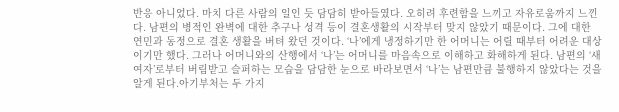반응 아니었다. 마치 다른 사람의 일인 듯 담담히 받아들였다. 오히려 후련함을 느끼고 자유로움까지 느낀다. 남편의 병적인 완벽에 대한 추구나 성격 등이 결혼생활의 시작부터 맞지 않았기 때문이다. 그에 대한 연민과 동정으로 결혼 생활을 버텨 왔던 것이다. ‘나’에게 냉정하기만 한 어머니는 어릴 때부터 어려운 대상이기만 했다. 그러나 어머니와의 산행에서 ‘나’는 어머니를 마음속으로 이해하고 화해하게 된다. 남편의 ‘새 여자’로부터 버림받고 슬퍼하는 모습을 담담한 눈으로 바라보면서 ‘나’는 남편만큼 불행하지 않았다는 것을 알게 된다.아기부처는 두 가지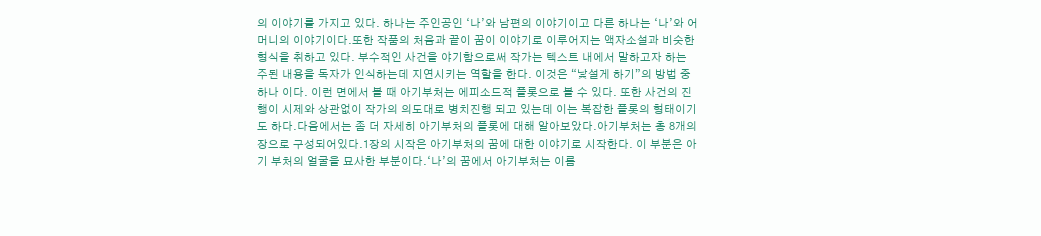의 이야기를 가지고 있다. 하나는 주인공인 ‘나’와 남편의 이야기이고 다른 하나는 ‘나’와 어머니의 이야기이다.또한 작품의 처음과 끝이 꿈이 이야기로 이루어지는 액자소설과 비슷한 형식을 취하고 있다. 부수적인 사건을 야기함으로써 작가는 텍스트 내에서 말하고자 하는 주된 내용을 독자가 인식하는데 지연시키는 역할을 한다. 이것은 “낯설게 하기”의 방법 중 하나 이다. 이런 면에서 볼 때 아기부처는 에피소드적 플롯으로 볼 수 있다. 또한 사건의 진행이 시제와 상관없이 작가의 의도대로 병치진행 되고 있는데 이는 복잡한 플롯의 형태이기도 하다.다음에서는 좀 더 자세히 아기부처의 플롯에 대해 알아보았다.아기부처는 총 8개의 장으로 구성되어있다.1장의 시작은 아기부처의 꿈에 대한 이야기로 시작한다. 이 부분은 아기 부처의 얼굴을 묘사한 부분이다.‘나’의 꿈에서 아기부처는 이름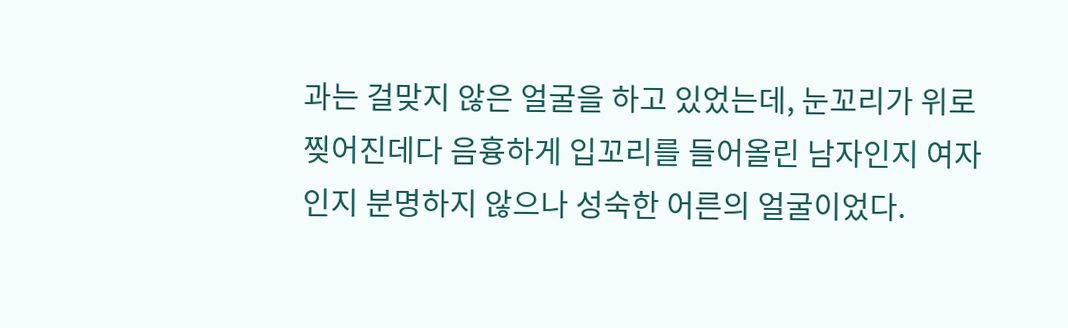과는 걸맞지 않은 얼굴을 하고 있었는데, 눈꼬리가 위로 찢어진데다 음흉하게 입꼬리를 들어올린 남자인지 여자인지 분명하지 않으나 성숙한 어른의 얼굴이었다.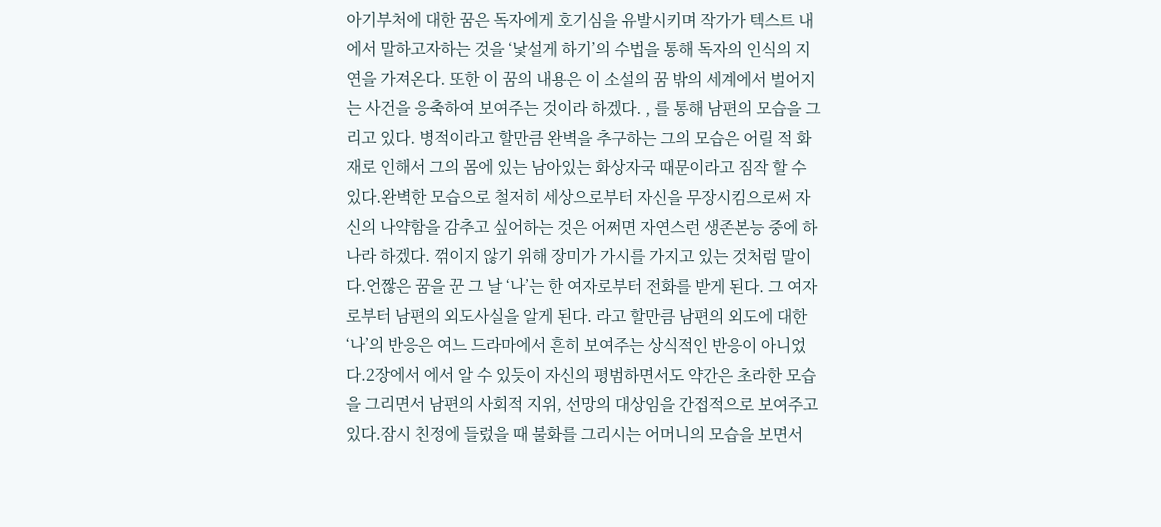아기부처에 대한 꿈은 독자에게 호기심을 유발시키며 작가가 텍스트 내에서 말하고자하는 것을 ‘낯설게 하기’의 수법을 통해 독자의 인식의 지연을 가져온다. 또한 이 꿈의 내용은 이 소설의 꿈 밖의 세계에서 벌어지는 사건을 응축하여 보여주는 것이라 하겠다. , 를 통해 남편의 모습을 그리고 있다. 병적이라고 할만큼 완벽을 추구하는 그의 모습은 어릴 적 화재로 인해서 그의 몸에 있는 남아있는 화상자국 때문이라고 짐작 할 수 있다.완벽한 모습으로 철저히 세상으로부터 자신을 무장시킴으로써 자신의 나약함을 감추고 싶어하는 것은 어쩌면 자연스런 생존본능 중에 하나라 하겠다. 꺾이지 않기 위해 장미가 가시를 가지고 있는 것처럼 말이다.언짢은 꿈을 꾼 그 날 ‘나’는 한 여자로부터 전화를 받게 된다. 그 여자로부터 남편의 외도사실을 알게 된다. 라고 할만큼 남편의 외도에 대한 ‘나’의 반응은 여느 드라마에서 흔히 보여주는 상식적인 반응이 아니었다.2장에서 에서 알 수 있듯이 자신의 평범하면서도 약간은 초라한 모습을 그리면서 남편의 사회적 지위, 선망의 대상임을 간접적으로 보여주고 있다.잠시 친정에 들렀을 때 불화를 그리시는 어머니의 모습을 보면서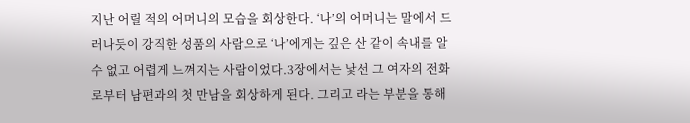지난 어릴 적의 어머니의 모습을 회상한다. ‘나’의 어머니는 말에서 드러나듯이 강직한 성품의 사람으로 ‘나’에게는 깊은 산 같이 속내를 알 수 없고 어렵게 느껴지는 사람이었다.3장에서는 낯선 그 여자의 전화로부터 남편과의 첫 만남을 회상하게 된다. 그리고 라는 부분을 통해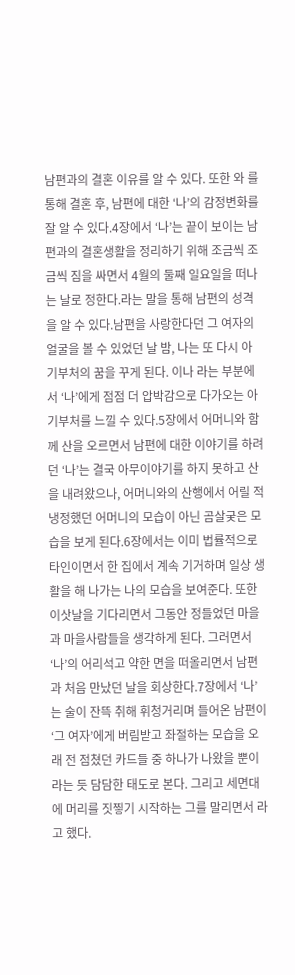남편과의 결혼 이유를 알 수 있다. 또한 와 를 통해 결혼 후, 남편에 대한 ‘나’의 감정변화를 잘 알 수 있다.4장에서 ‘나’는 끝이 보이는 남편과의 결혼생활을 정리하기 위해 조금씩 조금씩 짐을 싸면서 4월의 둘째 일요일을 떠나는 날로 정한다.라는 말을 통해 남편의 성격을 알 수 있다.남편을 사랑한다던 그 여자의 얼굴을 볼 수 있었던 날 밤, 나는 또 다시 아기부처의 꿈을 꾸게 된다. 이나 라는 부분에서 ‘나’에게 점점 더 압박감으로 다가오는 아기부처를 느낄 수 있다.5장에서 어머니와 함께 산을 오르면서 남편에 대한 이야기를 하려던 ‘나’는 결국 아무이야기를 하지 못하고 산을 내려왔으나, 어머니와의 산행에서 어릴 적 냉정했던 어머니의 모습이 아닌 곰살궂은 모습을 보게 된다.6장에서는 이미 법률적으로 타인이면서 한 집에서 계속 기거하며 일상 생활을 해 나가는 나의 모습을 보여준다. 또한 이삿날을 기다리면서 그동안 정들었던 마을과 마을사람들을 생각하게 된다. 그러면서 ‘나’의 어리석고 약한 면을 떠올리면서 남편과 처음 만났던 날을 회상한다.7장에서 ‘나’는 술이 잔뜩 취해 휘청거리며 들어온 남편이 ‘그 여자’에게 버림받고 좌절하는 모습을 오래 전 점쳤던 카드들 중 하나가 나왔을 뿐이라는 듯 담담한 태도로 본다. 그리고 세면대에 머리를 짓찧기 시작하는 그를 말리면서 라고 했다.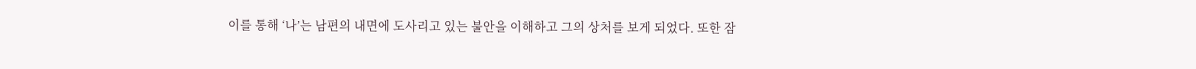이를 통해 ‘나’는 남편의 내면에 도사리고 있는 불안을 이해하고 그의 상처를 보게 되었다. 또한 잠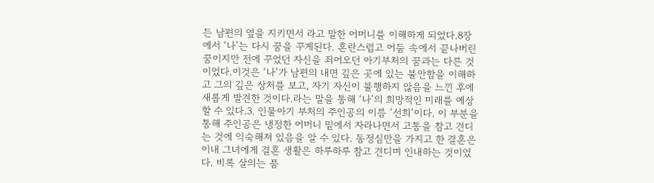든 남편의 옆을 지키면서 라고 말한 어머니를 이해하게 되었다.8장에서 ‘나’는 다시 꿈을 꾸게된다. 혼란스럽고 어둠 속에서 끝나버린 꿈이지만 전에 꾸었던 자신을 죄어오던 아기부처의 꿈과는 다른 것이었다.이것은 ‘나’가 남편의 내면 깊은 곳에 있는 불안함을 이해하고 그의 깊은 상처를 보고, 자기 자신이 불행하지 않음을 느낀 후에 새롭게 발견한 것이다.라는 말을 통해 ‘나’의 희망적인 미래를 예상 할 수 있다.3. 인물아기 부처의 주인공의 이름 ‘선희’이다. 이 부분을 통해 주인공은 냉정한 어머니 밑에서 자라나면서 고통을 참고 견디는 것에 익숙해져 있음을 알 수 있다. 동정심만을 가지고 한 결혼은 이내 그녀에게 결혼 생활은 하루하루 참고 견디며 인내하는 것이었다. 비록 살의는 품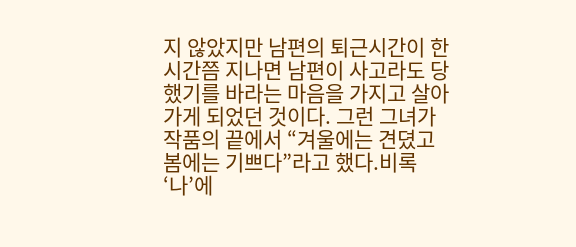지 않았지만 남편의 퇴근시간이 한 시간쯤 지나면 남편이 사고라도 당했기를 바라는 마음을 가지고 살아가게 되었던 것이다. 그런 그녀가 작품의 끝에서 “겨울에는 견뎠고 봄에는 기쁘다”라고 했다.비록 ‘나’에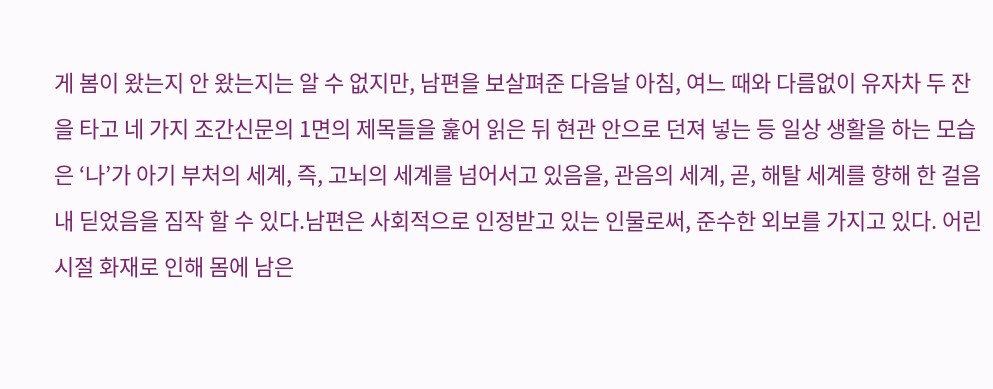게 봄이 왔는지 안 왔는지는 알 수 없지만, 남편을 보살펴준 다음날 아침, 여느 때와 다름없이 유자차 두 잔을 타고 네 가지 조간신문의 1면의 제목들을 훑어 읽은 뒤 현관 안으로 던져 넣는 등 일상 생활을 하는 모습은 ‘나’가 아기 부처의 세계, 즉, 고뇌의 세계를 넘어서고 있음을, 관음의 세계, 곧, 해탈 세계를 향해 한 걸음 내 딛었음을 짐작 할 수 있다.남편은 사회적으로 인정받고 있는 인물로써, 준수한 외보를 가지고 있다. 어린 시절 화재로 인해 몸에 남은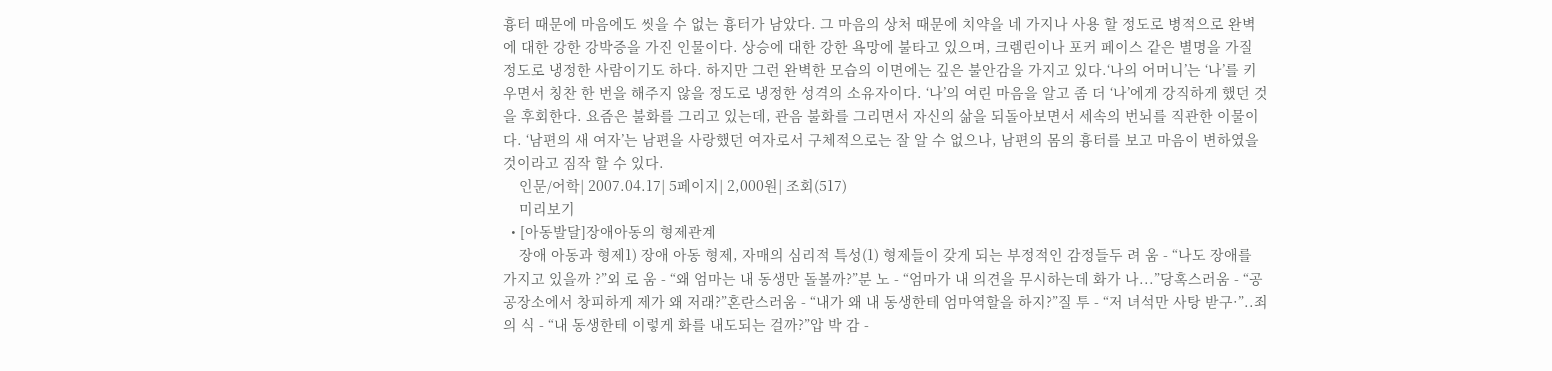흉터 때문에 마음에도 씻을 수 없는 흉터가 남았다. 그 마음의 상처 때문에 치약을 네 가지나 사용 할 정도로 병적으로 완벽에 대한 강한 강박증을 가진 인물이다. 상승에 대한 강한 욕망에 불타고 있으며, 크렘린이나 포커 페이스 같은 별명을 가질 정도로 냉정한 사람이기도 하다. 하지만 그런 완벽한 모습의 이면에는 깊은 불안감을 가지고 있다.‘나의 어머니’는 ‘나’를 키우면서 칭찬 한 번을 해주지 않을 정도로 냉정한 성격의 소유자이다. ‘나’의 여린 마음을 알고 좀 더 ‘나’에게 강직하게 했던 것을 후회한다. 요즘은 불화를 그리고 있는데, 관음 불화를 그리면서 자신의 삶을 되돌아보면서 세속의 번뇌를 직관한 이물이다. ‘남편의 새 여자’는 남편을 사랑했던 여자로서 구체적으로는 잘 알 수 없으나, 남편의 몸의 흉터를 보고 마음이 변하였을 것이라고 짐작 할 수 있다.
    인문/어학| 2007.04.17| 5페이지| 2,000원| 조회(517)
    미리보기
  • [아동발달]장애아동의 형제관계
    장애 아동과 형제1) 장애 아동 형제, 자매의 심리적 특성(1) 형제들이 갖게 되는 부정적인 감정들두 려 움 - “나도 장애를 가지고 있을까 ?”외 로 움 - “왜 엄마는 내 동생만 돌볼까?”분 노 - “엄마가 내 의견을 무시하는데 화가 나...”당혹스러움 - “공공장소에서 창피하게 제가 왜 저래?”혼란스러움 - “내가 왜 내 동생한테 엄마역할을 하지?”질 투 - “저 녀석만 사탕 받구·”..죄 의 식 - “내 동생한테 이렇게 화를 내도되는 걸까?”압 박 감 -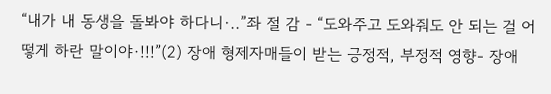“내가 내 동생을 돌봐야 하다니·..”좌 절 감 - “도와주고 도와줘도 안 되는 걸 어떻게 하란 말이야·!!!”(2) 장애 형제자매들이 받는 긍정적, 부정적 영향- 장애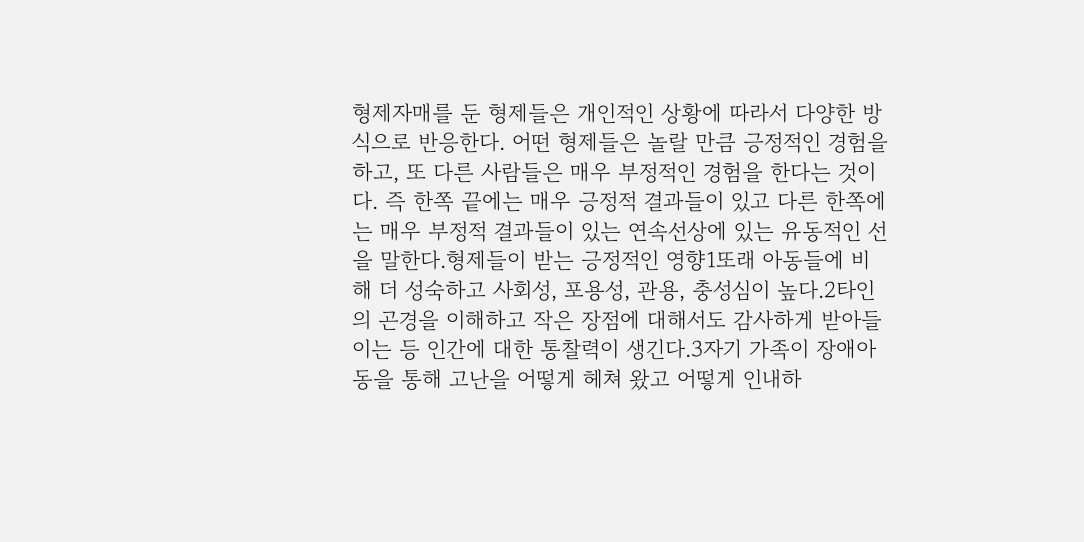형제자매를 둔 형제들은 개인적인 상황에 따라서 다양한 방식으로 반응한다. 어떤 형제들은 놀랄 만큼 긍정적인 경험을 하고, 또 다른 사람들은 매우 부정적인 경험을 한다는 것이다. 즉 한쪽 끝에는 매우 긍정적 결과들이 있고 다른 한쪽에는 매우 부정적 결과들이 있는 연속선상에 있는 유동적인 선을 말한다.형제들이 받는 긍정적인 영향1또래 아동들에 비해 더 성숙하고 사회성, 포용성, 관용, 충성심이 높다.2타인의 곤경을 이해하고 작은 장점에 대해서도 감사하게 받아들이는 등 인간에 대한 통찰력이 생긴다.3자기 가족이 장애아동을 통해 고난을 어떻게 헤쳐 왔고 어떻게 인내하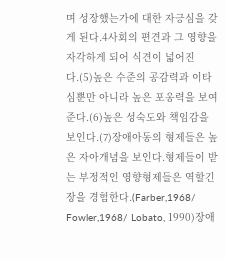며 성장했는가에 대한 자긍심을 갖게 된다.4사회의 편견과 그 영향을 자각하게 되어 식견이 넓어진다.(5)높은 수준의 공감력과 이타심뿐만 아니라 높은 포옹력을 보여준다.(6)높은 성숙도와 책임감을 보인다.(7)장애아동의 형제들은 높은 자아개념을 보인다.형제들이 받는 부정적인 영향형제들은 역할긴장을 경험한다.(Farber,1968/ Fowler,1968/ Lobato, 1990)장애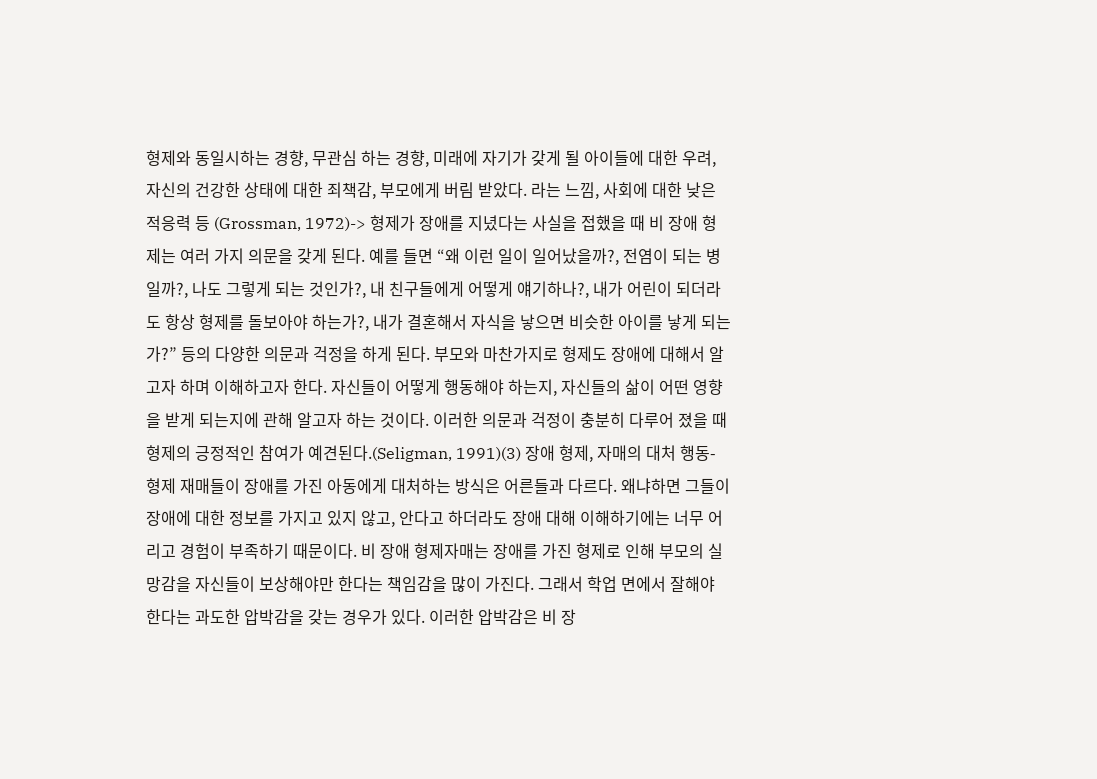형제와 동일시하는 경향, 무관심 하는 경향, 미래에 자기가 갖게 될 아이들에 대한 우려, 자신의 건강한 상태에 대한 죄책감, 부모에게 버림 받았다. 라는 느낌, 사회에 대한 낮은 적응력 등 (Grossman, 1972)-> 형제가 장애를 지녔다는 사실을 접했을 때 비 장애 형제는 여러 가지 의문을 갖게 된다. 예를 들면 “왜 이런 일이 일어났을까?, 전염이 되는 병일까?, 나도 그렇게 되는 것인가?, 내 친구들에게 어떻게 얘기하나?, 내가 어린이 되더라도 항상 형제를 돌보아야 하는가?, 내가 결혼해서 자식을 낳으면 비슷한 아이를 낳게 되는가?” 등의 다양한 의문과 걱정을 하게 된다. 부모와 마찬가지로 형제도 장애에 대해서 알고자 하며 이해하고자 한다. 자신들이 어떻게 행동해야 하는지, 자신들의 삶이 어떤 영향을 받게 되는지에 관해 알고자 하는 것이다. 이러한 의문과 걱정이 충분히 다루어 졌을 때 형제의 긍정적인 참여가 예견된다.(Seligman, 1991)(3) 장애 형제, 자매의 대처 행동- 형제 재매들이 장애를 가진 아동에게 대처하는 방식은 어른들과 다르다. 왜냐하면 그들이 장애에 대한 정보를 가지고 있지 않고, 안다고 하더라도 장애 대해 이해하기에는 너무 어리고 경험이 부족하기 때문이다. 비 장애 형제자매는 장애를 가진 형제로 인해 부모의 실망감을 자신들이 보상해야만 한다는 책임감을 많이 가진다. 그래서 학업 면에서 잘해야 한다는 과도한 압박감을 갖는 경우가 있다. 이러한 압박감은 비 장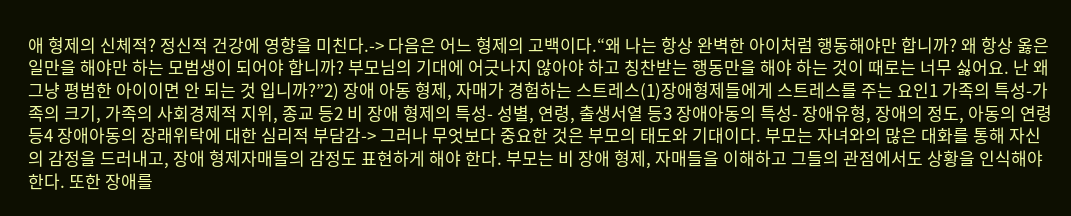애 형제의 신체적? 정신적 건강에 영향을 미친다.-> 다음은 어느 형제의 고백이다.“왜 나는 항상 완벽한 아이처럼 행동해야만 합니까? 왜 항상 옳은 일만을 해야만 하는 모범생이 되어야 합니까? 부모님의 기대에 어긋나지 않아야 하고 칭찬받는 행동만을 해야 하는 것이 때로는 너무 싫어요. 난 왜 그냥 평범한 아이이면 안 되는 것 입니까?”2) 장애 아동 형제, 자매가 경험하는 스트레스(1)장애형제들에게 스트레스를 주는 요인1 가족의 특성-가족의 크기, 가족의 사회경제적 지위, 종교 등2 비 장애 형제의 특성- 성별, 연령, 출생서열 등3 장애아동의 특성- 장애유형, 장애의 정도, 아동의 연령 등4 장애아동의 장래위탁에 대한 심리적 부담감-> 그러나 무엇보다 중요한 것은 부모의 태도와 기대이다. 부모는 자녀와의 많은 대화를 통해 자신의 감정을 드러내고, 장애 형제자매들의 감정도 표현하게 해야 한다. 부모는 비 장애 형제, 자매들을 이해하고 그들의 관점에서도 상황을 인식해야 한다. 또한 장애를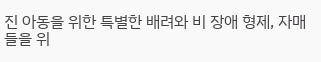진 아동을 위한 특별한 배려와 비 장애 형제, 자매들을 위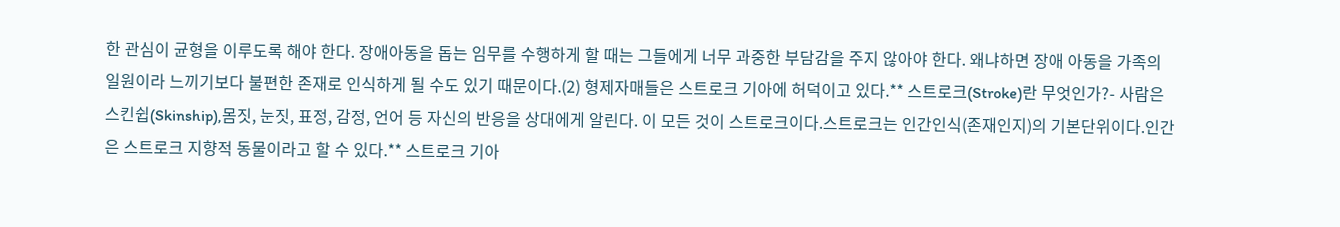한 관심이 균형을 이루도록 해야 한다. 장애아동을 돕는 임무를 수행하게 할 때는 그들에게 너무 과중한 부담감을 주지 않아야 한다. 왜냐하면 장애 아동을 가족의 일원이라 느끼기보다 불편한 존재로 인식하게 될 수도 있기 때문이다.(2) 형제자매들은 스트로크 기아에 허덕이고 있다.** 스트로크(Stroke)란 무엇인가?- 사람은 스킨쉽(Skinship),몸짓, 눈짓, 표정, 감정, 언어 등 자신의 반응을 상대에게 알린다. 이 모든 것이 스트로크이다.스트로크는 인간인식(존재인지)의 기본단위이다.인간은 스트로크 지향적 동물이라고 할 수 있다.** 스트로크 기아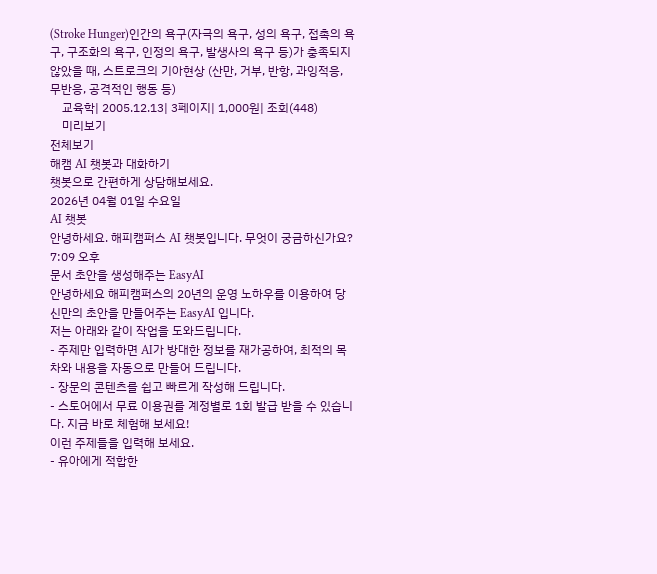(Stroke Hunger)인간의 욕구(자극의 욕구, 성의 욕구, 접촉의 욕구, 구조화의 욕구, 인정의 욕구, 발생사의 욕구 등)가 충족되지 않았을 때, 스트로크의 기아현상 (산만, 거부, 반항, 과잉적응, 무반응, 공격적인 행동 등)
    교육학| 2005.12.13| 3페이지| 1,000원| 조회(448)
    미리보기
전체보기
해캠 AI 챗봇과 대화하기
챗봇으로 간편하게 상담해보세요.
2026년 04월 01일 수요일
AI 챗봇
안녕하세요. 해피캠퍼스 AI 챗봇입니다. 무엇이 궁금하신가요?
7:09 오후
문서 초안을 생성해주는 EasyAI
안녕하세요 해피캠퍼스의 20년의 운영 노하우를 이용하여 당신만의 초안을 만들어주는 EasyAI 입니다.
저는 아래와 같이 작업을 도와드립니다.
- 주제만 입력하면 AI가 방대한 정보를 재가공하여, 최적의 목차와 내용을 자동으로 만들어 드립니다.
- 장문의 콘텐츠를 쉽고 빠르게 작성해 드립니다.
- 스토어에서 무료 이용권를 계정별로 1회 발급 받을 수 있습니다. 지금 바로 체험해 보세요!
이런 주제들을 입력해 보세요.
- 유아에게 적합한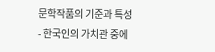문학작품의 기준과 특성
- 한국인의 가치관 중에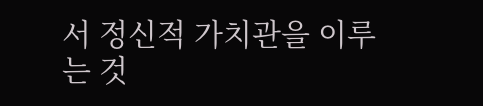서 정신적 가치관을 이루는 것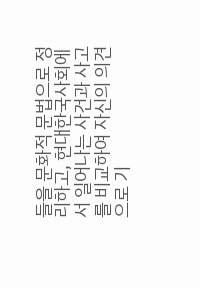들을 문화적 문법으로 정리하고, 현대한국사회에서 일어나는 사건과 사고를 비교하여 자신의 의견으로 기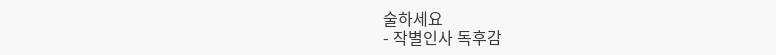술하세요
- 작별인사 독후감